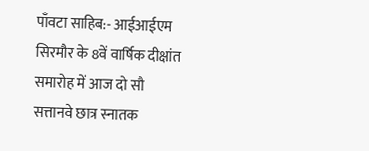पाँवटा साहिब:- आईआईएम सिरमौर के 8वें वार्षिक दीक्षांत समारोह में आज दो सौ सत्तानवे छात्र स्नातक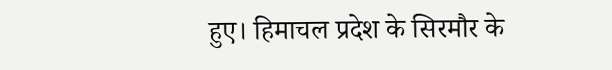हुए। हिमाचल प्रदेश के सिरमौर के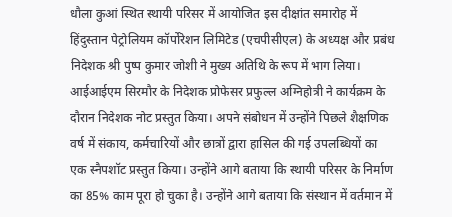धौला कुआं स्थित स्थायी परिसर में आयोजित इस दीक्षांत समारोह में हिंदुस्तान पेट्रोलियम कॉर्पोरेशन लिमिटेड (एचपीसीएल) के अध्यक्ष और प्रबंध निदेशक श्री पुष्प कुमार जोशी ने मुख्य अतिथि के रूप में भाग लिया। आईआईएम सिरमौर के निदेशक प्रोफेसर प्रफुल्ल अग्निहोत्री ने कार्यक्रम के दौरान निदेशक नोट प्रस्तुत किया। अपने संबोधन में उन्होंने पिछले शैक्षणिक वर्ष में संकाय, कर्मचारियों और छात्रों द्वारा हासिल की गई उपलब्धियों का एक स्नैपशॉट प्रस्तुत किया। उन्होंने आगे बताया कि स्थायी परिसर के निर्माण का 85% काम पूरा हो चुका है। उन्होंने आगे बताया कि संस्थान में वर्तमान में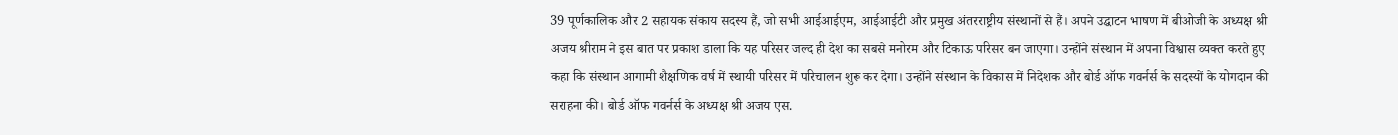39 पूर्णकालिक और 2 सहायक संकाय सदस्य हैं, जो सभी आईआईएम, आईआईटी और प्रमुख अंतरराष्ट्रीय संस्थानों से हैं। अपने उद्घाटन भाषण में बीओजी के अध्यक्ष श्री अजय श्रीराम ने इस बात पर प्रकाश डाला कि यह परिसर जल्द ही देश का सबसे मनोरम और टिकाऊ परिसर बन जाएगा। उन्होंने संस्थान में अपना विश्वास व्यक्त करते हुए कहा कि संस्थान आगामी शैक्षणिक वर्ष में स्थायी परिसर में परिचालन शुरू कर देगा। उन्होंने संस्थान के विकास में निदेशक और बोर्ड ऑफ गवर्नर्स के सदस्यों के योगदान की सराहना की। बोर्ड ऑफ गवर्नर्स के अध्यक्ष श्री अजय एस.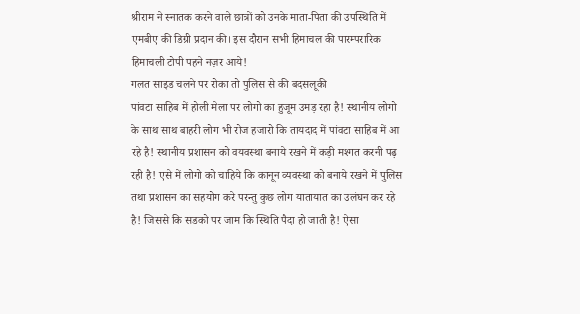श्रीराम ने स्नातक करने वाले छात्रों को उनके माता-पिता की उपस्थिति में एमबीए की डिग्री प्रदान की। इस दौरान सभी हिमाचल की पारम्परारिक हिमाचली टोपी पहने नज़र आये!
गलत साइड चलने पर रोका तो पुलिस से की बदसलूकी
पांवटा साहिब में होली मेला पर लोगो का हुजूम उमड़ रहा है! स्थानीय लोगो के साथ साथ बाहरी लोग भी रोज हजारो कि तायदाद में पांवटा साहिब में आ रहे है! स्थानीय प्रशासन को वयवस्था बनाये रखने में कड़ी मश्गत करनी पढ़ रही है! एसे में लोगो को चाहिये कि कानून व्यवस्था को बनाये रखने में पुलिस तथा प्रशासन का सहयोग करे परन्तु कुछ लोग यातायात का उलंघन कर रहे है! जिससे कि सडको पर जाम कि स्थिति पैदा हो जाती है! ऐसा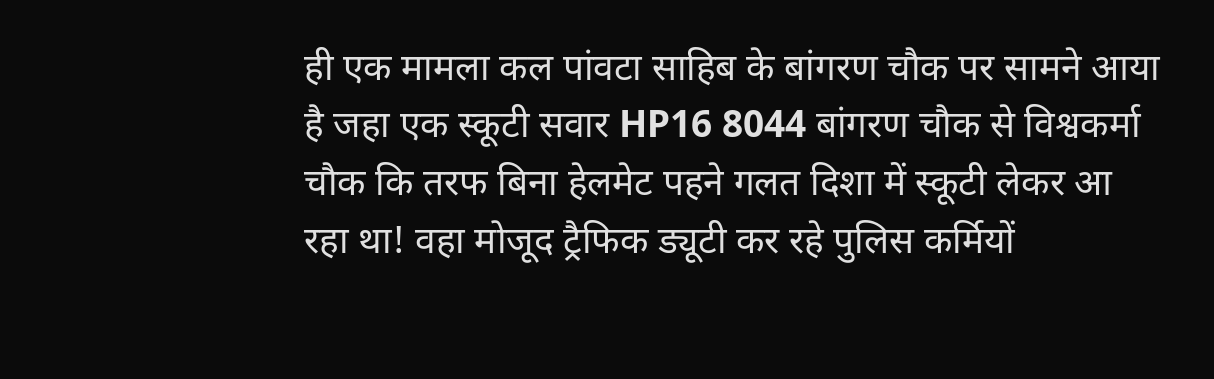ही एक मामला कल पांवटा साहिब के बांगरण चौक पर सामने आया है जहा एक स्कूटी सवार HP16 8044 बांगरण चौक से विश्वकर्मा चौक कि तरफ बिना हेलमेट पहने गलत दिशा में स्कूटी लेकर आ रहा था! वहा मोजूद ट्रैफिक ड्यूटी कर रहे पुलिस कर्मियों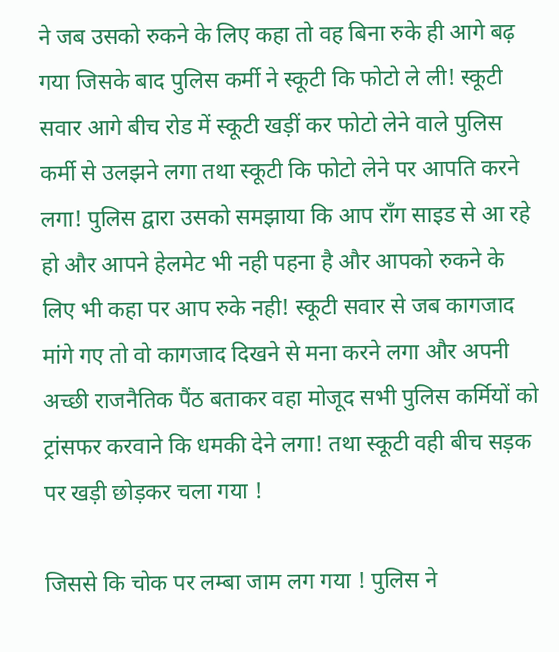ने जब उसको रुकने के लिए कहा तो वह बिना रुके ही आगे बढ़ गया जिसके बाद पुलिस कर्मी ने स्कूटी कि फोटो ले ली! स्कूटी सवार आगे बीच रोड में स्कूटी खड़ीं कर फोटो लेने वाले पुलिस कर्मी से उलझने लगा तथा स्कूटी कि फोटो लेने पर आपति करने लगा! पुलिस द्वारा उसको समझाया कि आप रॉंग साइड से आ रहे हो और आपने हेलमेट भी नही पहना है और आपको रुकने के लिए भी कहा पर आप रुके नही! स्कूटी सवार से जब कागजाद मांगे गए तो वो कागजाद दिखने से मना करने लगा और अपनी अच्छी राजनैतिक पैंठ बताकर वहा मोजूद सभी पुलिस कर्मियों को ट्रांसफर करवाने कि धमकी देने लगा! तथा स्कूटी वही बीच सड़क पर खड़ी छोड़कर चला गया !

जिससे कि चोक पर लम्बा जाम लग गया ! पुलिस ने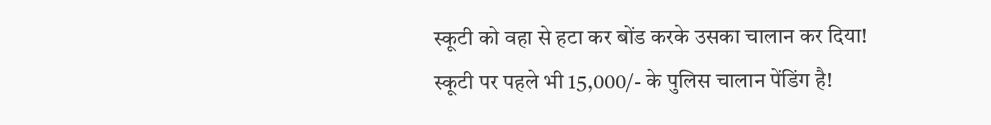स्कूटी को वहा से हटा कर बोंड करके उसका चालान कर दिया! स्कूटी पर पहले भी 15,000/- के पुलिस चालान पेंडिंग है!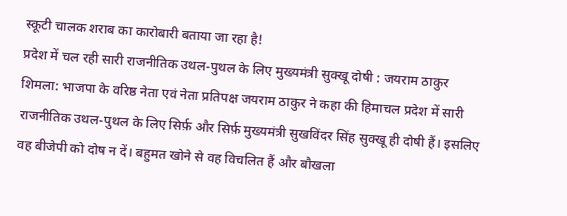स्कूटी चालक शराब का कारोबारी बताया जा रहा है!
प्रदेश में चल रही सारी राजनीतिक उथल-पुथल के लिए मुख्यमंत्री सुक्खू दोषी : जयराम ठाकुर
शिमला: भाजपा के वरिष्ठ नेता एवं नेता प्रतिपक्ष जयराम ठाकुर ने कहा की हिमाचल प्रदेश में सारी राजनीतिक उथल-पुथल के लिए सिर्फ़ और सिर्फ़ मुख्यमंत्री सुखविंदर सिंह सुक्खू ही दोषी हैं। इसलिए वह बीजेपी को दोष न दें। बहुमत खोने से वह विचलित हैं और बौखला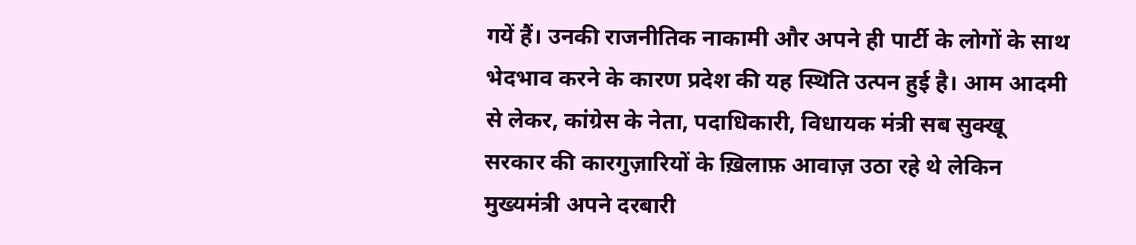गयें हैं। उनकी राजनीतिक नाकामी और अपने ही पार्टी के लोगों के साथ भेदभाव करने के कारण प्रदेश की यह स्थिति उत्पन हुई है। आम आदमी से लेकर, कांग्रेस के नेता, पदाधिकारी, विधायक मंत्री सब सुक्खू सरकार की कारगुज़ारियों के ख़िलाफ़ आवाज़ उठा रहे थे लेकिन मुख्यमंत्री अपने दरबारी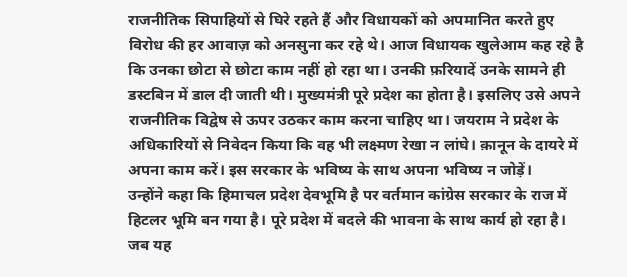राजनीतिक सिपाहियों से घिरे रहते हैं और विधायकों को अपमानित करते हुए विरोध की हर आवाज़ को अनसुना कर रहे थे। आज विधायक खुलेआम कह रहे है कि उनका छोटा से छोटा काम नहीं हो रहा था। उनकी फ़रियादें उनके सामने ही डस्टबिन में डाल दी जाती थी। मुख्यमंत्री पूरे प्रदेश का होता है। इसलिए उसे अपने राजनीतिक विद्वेष से ऊपर उठकर काम करना चाहिए था। जयराम ने प्रदेश के अधिकारियों से निवेदन किया कि वह भी लक्ष्मण रेखा न लांघे। क़ानून के दायरे में अपना काम करें। इस सरकार के भविष्य के साथ अपना भविष्य न जोड़ें।
उन्होंने कहा कि हिमाचल प्रदेश देवभूमि है पर वर्तमान कांग्रेस सरकार के राज में हिटलर भूमि बन गया है। पूरे प्रदेश में बदले की भावना के साथ कार्य हो रहा है। जब यह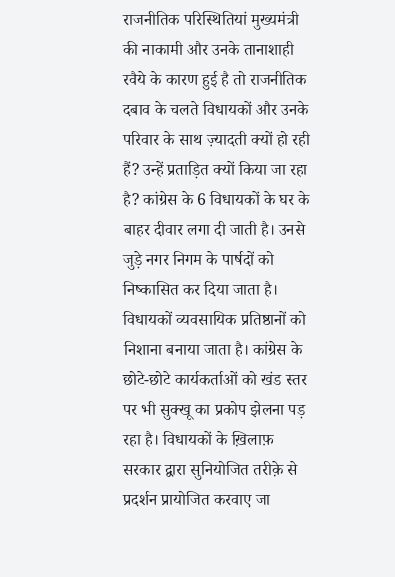राजनीतिक परिस्थितियां मुख्यमंत्री की नाकामी और उनके तानाशाही रवैये के कारण हुई है तो राजनीतिक दबाव के चलते विधायकों और उनके परिवार के साथ ज़्यादती क्यों हो रही हैं? उन्हें प्रताड़ित क्यों किया जा रहा है? कांग्रेस के 6 विधायकों के घर के बाहर दीवार लगा दी जाती है। उनसे जुड़े नगर निगम के पार्षदों को निष्कासित कर दिया जाता है। विधायकों व्यवसायिक प्रतिष्ठानों को निशाना बनाया जाता है। कांग्रेस के छोटे-छोटे कार्यकर्ताओं को खंड स्तर पर भी सुक्खू का प्रकोप झेलना पड़ रहा है। विधायकों के ख़िलाफ़ सरकार द्वारा सुनियोजित तरीक़े से प्रदर्शन प्रायोजित करवाए जा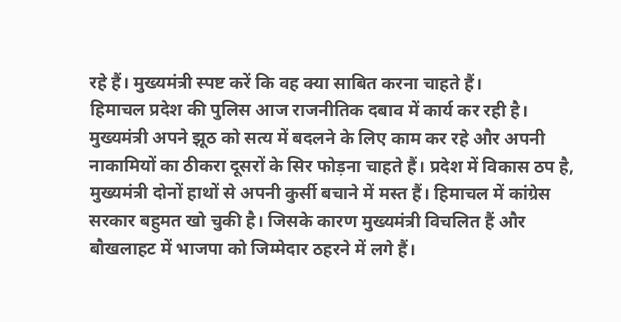रहे हैं। मुख्यमंत्री स्पष्ट करें कि वह क्या साबित करना चाहते हैं।
हिमाचल प्रदेश की पुलिस आज राजनीतिक दबाव में कार्य कर रही है। मुख्यमंत्री अपने झूठ को सत्य में बदलने के लिए काम कर रहे और अपनी नाकामियों का ठीकरा दूसरों के सिर फोड़ना चाहते हैं। प्रदेश में विकास ठप है, मुख्यमंत्री दोनों हाथों से अपनी कुर्सी बचाने में मस्त हैं। हिमाचल में कांग्रेस सरकार बहुमत खो चुकी है। जिसके कारण मुख्यमंत्री विचलित हैं और बौखलाहट में भाजपा को जिम्मेदार ठहरने में लगे हैं।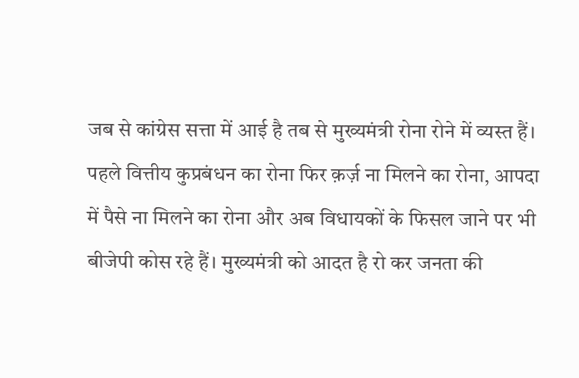जब से कांग्रेस सत्ता में आई है तब से मुख्यमंत्री रोना रोने में व्यस्त हैं। पहले वित्तीय कुप्रबंधन का रोना फिर क़र्ज़ ना मिलने का रोना, आपदा में पैसे ना मिलने का रोना और अब विधायकों के फिसल जाने पर भी बीजेपी कोस रहे हैं। मुख्यमंत्री को आदत है रो कर जनता की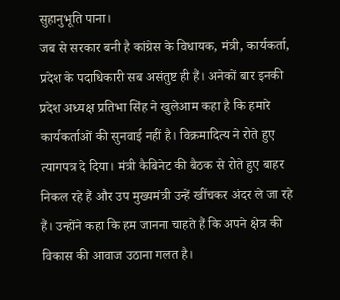सुहानुभूति पाना।
जब से सरकार बनी है कांग्रेस के विधायक, मंत्री, कार्यकर्ता, प्रदेश के पदाधिकारी सब असंतुष्ट ही हैं। अनेकों बार इनकी प्रदेश अध्यक्ष प्रतिभा सिंह ने खुलेआम कहा है कि हमारे कार्यकर्ताओं की सुनवाई नहीं है। विक्रमादित्य ने रोते हुए त्यागपत्र दे दिया। मंत्री कैबिनेट की बैठक से रोते हुए बाहर निकल रहे हैं और उप मुख्यमंत्री उन्हें खींचकर अंदर ले जा रहे हैं। उन्होंने कहा कि हम जानना चाहते हैं कि अपने क्षेत्र की विकास की आवाज उठाना गलत है।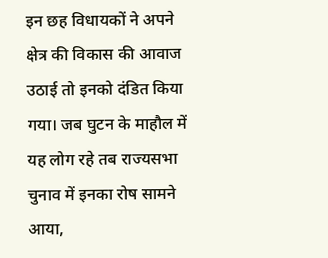इन छह विधायकों ने अपने क्षेत्र की विकास की आवाज उठाई तो इनको दंडित किया गया। जब घुटन के माहौल में यह लोग रहे तब राज्यसभा चुनाव में इनका रोष सामने आया,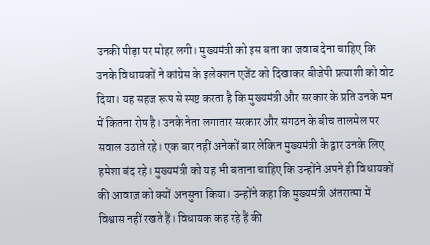उनकी पीड़ा पर मोहर लगी। मुख्यमंत्री को इस बता का जवाब देना चाहिए कि उनके विधायकों ने कांग्रेस के इलेक्शन एजेंट को दिखाकर बीजेपी प्रत्याशी को वोट दिया। यह सहज रूप से स्पष्ट करता है कि मुख्यमंत्री और सरकार के प्रति उनके मन में कितना रोष है। उनके नेता लगातार सरकार और संगठन के बीच तालमेल पर सवाल उठाते रहे। एक बार नहीं अनेकों बार लेकिन मुख्यमंत्री के द्वार उनके लिए हमेशा बंद रहे। मुख्यमंत्री को यह भी बताना चाहिए कि उन्होंने अपने ही विधायकों की आवाज़ को क्यों अनसुना किया। उन्होंने कहा कि मुख्यमंत्री अंतरात्मा में विश्वास नहीं रखते हैं। विधायक कह रहे हैं की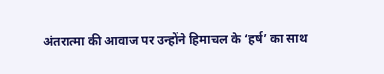अंतरात्मा की आवाज पर उन्होंने हिमाचल के ‘हर्ष’ का साथ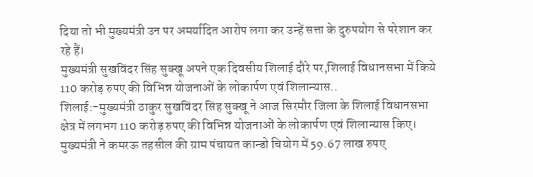दिया तो भी मुख्यमंत्री उन पर अमर्यादित आरोप लगा कर उन्हें सत्ता के दुरुपयोग से परेशान कर रहे हैं।
मुख्यमंत्री सुखविंदर सिंह सुक्खू अपने एक दिवसीय शिलाई दौरे पर,शिलाई विधानसभा में किये 110 करोड़ रुपए की विभिन्न योजनाओं के लोकार्पण एवं शिलान्यास..
शिलाई:-मुख्यमंत्री ठाकुर सुखविंदर सिंह सुक्खू ने आज सिरमौर जिला के शिलाई विधानसभा क्षेत्र में लगभग 110 करोड़ रुपए की विभिन्न योजनाओं के लोकार्पण एवं शिलान्यास किए।
मुख्यमंत्री ने कमरऊ तहसील की ग्राम पंचायत कान्डो चियोग में 59.67 लाख रुपए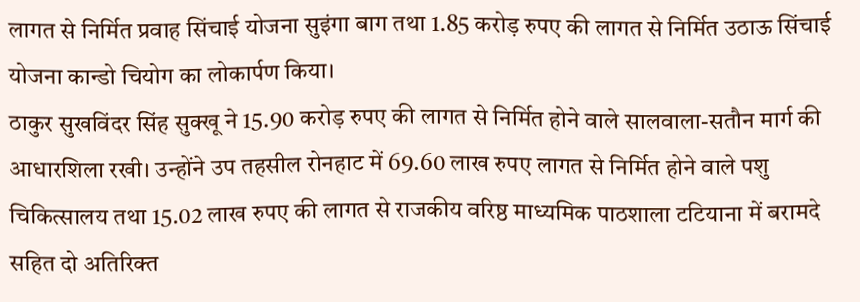लागत से निर्मित प्रवाह सिंचाई योजना सुइंगा बाग तथा 1.85 करोड़ रुपए की लागत से निर्मित उठाऊ सिंचाई योजना कान्डो चियोग का लोकार्पण किया।
ठाकुर सुखविंदर सिंह सुक्खू ने 15.90 करोड़ रुपए की लागत से निर्मित होने वाले सालवाला-सतौन मार्ग की आधारशिला रखी। उन्होंने उप तहसील रोनहाट में 69.60 लाख रुपए लागत से निर्मित होने वाले पशु चिकित्सालय तथा 15.02 लाख रुपए की लागत से राजकीय वरिष्ठ माध्यमिक पाठशाला टटियाना में बरामदे सहित दो अतिरिक्त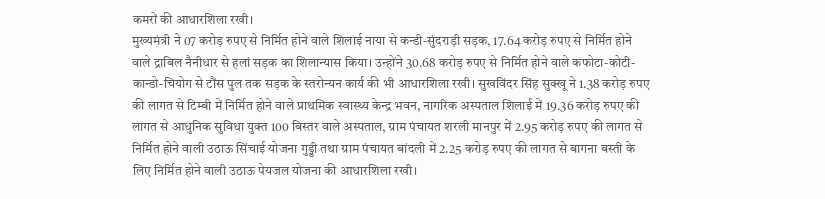कमरों की आधारशिला रखी।
मुख्यमंत्री ने 07 करोड़ रुपए से निर्मित होने वाले शिलाई नाया से कन्डी-सुंदराड़ी सड़क, 17.64 करोड़ रुपए से निर्मित होने वाले द्राबिल नैनीधार से हलां सड़क का शिलान्यास किया। उन्होंने 30.68 करोड़ रुपए से निर्मित होने वाले कफोटा-कोटी-कान्डो-चियोग से टौंस पुल तक सड़क के स्तरोन्यन कार्य की भी आधारशिला रखी। सुखविंदर सिंह सुक्खू ने 1.38 करोड़ रुपए की लागत से टिम्बी में निर्मित होने वाले प्राथमिक स्वास्थ्य केन्द्र भवन, नागरिक अस्पताल शिलाई में 19.36 करोड़ रुपए की लागत से आधुनिक सुविधा युक्त 100 बिस्तर वाले अस्पताल, ग्राम पंचायत शरली मानपुर में 2.95 करोड़ रुपए की लागत से निर्मित होने वाली उठाऊ सिंचाई योजना गुड्डी तथा ग्राम पंचायत बांदली में 2.25 करोड़ रुपए की लागत से बागना बस्ती के लिए निर्मित होने वाली उठाऊ पेयजल योजना की आधारशिला रखी।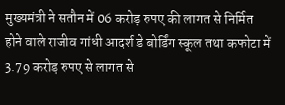मुख्यमंत्री ने सतौन में 06 करोड़ रुपए की लागत से निर्मित होने वाले राजीव गांधी आदर्श डे बोर्डिंग स्कूल तथा कफोटा में 3.79 करोड़ रुपए से लागत से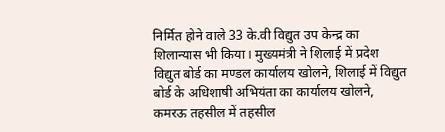निर्मित होने वाले 33 के.वी विद्युत उप केन्द्र का शिलान्यास भी किया। मुख्यमंत्री ने शिलाई में प्रदेश विद्युत बोर्ड का मण्डल कार्यालय खोलने, शिलाई में विद्युत बोर्ड के अधिशाषी अभियंता का कार्यालय खोलने, कमरऊ तहसील में तहसील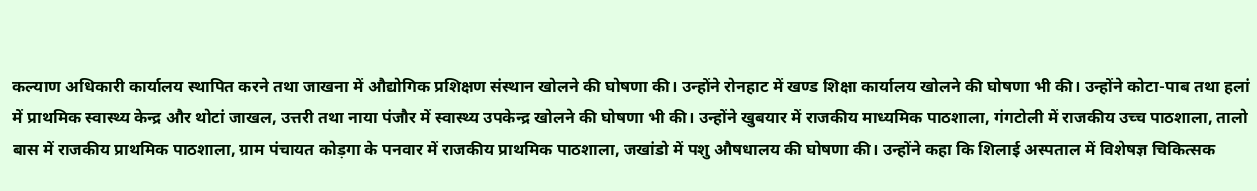कल्याण अधिकारी कार्यालय स्थापित करने तथा जाखना में औद्योगिक प्रशिक्षण संस्थान खोलने की घोषणा की। उन्होंने रोनहाट में खण्ड शिक्षा कार्यालय खोलने की घोषणा भी की। उन्होंने कोटा-पाब तथा हलां में प्राथमिक स्वास्थ्य केन्द्र और थोटां जाखल, उत्तरी तथा नाया पंजौर में स्वास्थ्य उपकेन्द्र खोलने की घोषणा भी की। उन्होंने खुबयार में राजकीय माध्यमिक पाठशाला, गंगटोली में राजकीय उच्च पाठशाला, तालो बास में राजकीय प्राथमिक पाठशाला, ग्राम पंचायत कोड़गा के पनवार में राजकीय प्राथमिक पाठशाला, जखांडो में पशु औषधालय की घोषणा की। उन्होंने कहा कि शिलाई अस्पताल में विशेषज्ञ चिकित्सक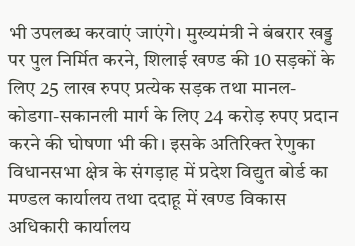भी उपलब्ध करवाएं जाएंगे। मुख्यमंत्री ने बंबरार खड्ड पर पुल निर्मित करने, शिलाई खण्ड की 10 सड़कों के लिए 25 लाख रुपए प्रत्येक सड़क तथा मानल-कोडगा-सकानली मार्ग के लिए 24 करोड़ रुपए प्रदान करने की घोषणा भी की। इसके अतिरिक्त रेणुका विधानसभा क्षेत्र के संगड़ाह में प्रदेश विद्युत बोर्ड का मण्डल कार्यालय तथा ददाहू में खण्ड विकास अधिकारी कार्यालय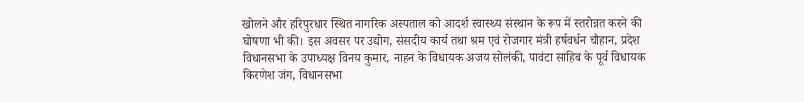खोलने और हरिपुरधार स्थित नागरिक अस्पताल को आदर्श स्वास्थ्य संस्थान के रूप में स्तरोन्नत करने की घोषणा भी की। इस अवसर पर उद्योग, संसदीय कार्य तथा श्रम एवं रोजगार मंत्री हर्षवर्धन चौहान, प्रदेश विधानसभा के उपाध्यक्ष विनय कुमार, नाहन के विधायक अजय सोलंकी, पावंटा साहिब के पूर्व विधायक किरणेश जंग, विधानसभा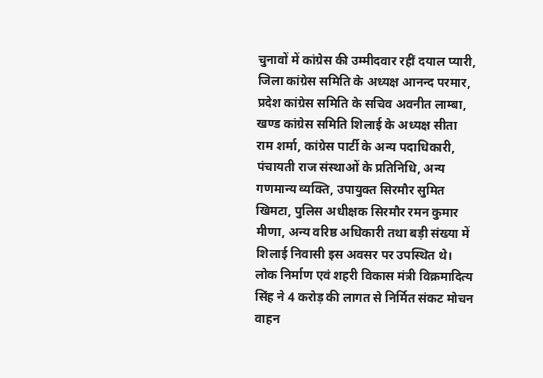चुनावों में कांग्रेस की उम्मीदवार रहीं दयाल प्यारी, जिला कांग्रेस समिति के अध्यक्ष आनन्द परमार, प्रदेश कांग्रेस समिति के सचिव अवनीत लाम्बा, खण्ड कांग्रेस समिति शिलाई के अध्यक्ष सीता राम शर्मा, कांग्रेस पार्टी के अन्य पदाधिकारी, पंचायती राज संस्थाओं के प्रतिनिधि, अन्य गणमान्य व्यक्ति, उपायुक्त सिरमौर सुमित खिमटा, पुलिस अधीक्षक सिरमौर रमन कुमार मीणा, अन्य वरिष्ठ अधिकारी तथा बड़ी संख्या में शिलाई निवासी इस अवसर पर उपस्थित थे।
लोक निर्माण एवं शहरी विकास मंत्री विक्रमादित्य सिंह ने 4 करोड़ की लागत से निर्मित संकट मोचन वाहन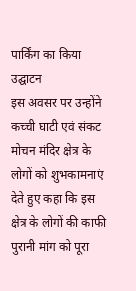पार्किंग का किया उद्घाटन
इस अवसर पर उन्होंने कच्ची घाटी एवं संकट मोचन मंदिर क्षेत्र के लोगों को शुभकामनाएं देते हुए कहा कि इस क्षेत्र के लोगों की काफी पुरानी मांग को पूरा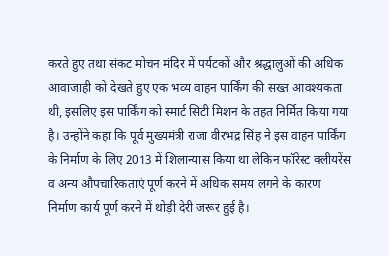करते हुए तथा संकट मोचन मंदिर में पर्यटकों और श्रद्धालुओं की अधिक आवाजाही को देखते हुए एक भव्य वाहन पार्किंग की सख्त आवश्यकता थी, इसलिए इस पार्किंग को स्मार्ट सिटी मिशन के तहत निर्मित किया गया है। उन्होंने कहा कि पूर्व मुख्यमंत्री राजा वीरभद्र सिंह ने इस वाहन पार्किंग के निर्माण के लिए 2013 में शिलान्यास किया था लेकिन फॉरेस्ट क्लीयरेंस व अन्य औपचारिकताएं पूर्ण करने में अधिक समय लगने के कारण निर्माण कार्य पूर्ण करने में थोड़ी देरी जरूर हुई है।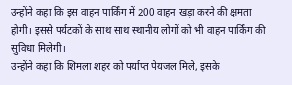उन्होंने कहा कि इस वाहन पार्किंग में 200 वाहन खड़ा करने की क्षमता होगी। इससे पर्यटकों के साथ साथ स्थानीय लोगों को भी वाहन पार्किंग की सुविधा मिलेगी।
उन्होंने कहा कि शिमला शहर को पर्याप्त पेयजल मिले, इसके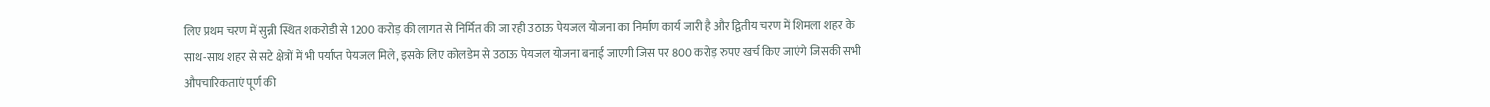लिए प्रथम चरण में सुन्नी स्थित शकरोडी से 1200 करोड़ की लागत से निर्मित की जा रही उठाऊ पेयजल योजना का निर्माण कार्य जारी है और द्वितीय चरण में शिमला शहर के साथ-साथ शहर से सटे क्षेत्रों में भी पर्याप्त पेयजल मिले, इसके लिए कोलडेम से उठाऊ पेयजल योजना बनाई जाएगी जिस पर 800 करोड़ रुपए खर्च किए जाएंगे जिसकी सभी औपचारिकताएं पूर्ण की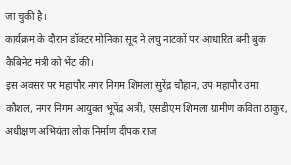जा चुकी है।
कार्यक्रम के दौरान डॉक्टर मोनिका सूद ने लघु नाटकों पर आधारित बनी बुक कैबिनेट मंत्री को भेंट की।
इस अवसर पर महापौर नगर निगम शिमला सुरेंद्र चौहान, उप महापौर उमा कौशल, नगर निगम आयुक्त भूपेंद्र अत्री, एसडीएम शिमला ग्रामीण कविता ठाकुर, अधीक्षण अभियंता लोक निर्माण दीपक राज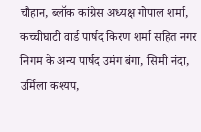चौहान, ब्लॉक कांग्रेस अध्यक्ष गोपाल शर्मा, कच्चीघाटी वार्ड पार्षद किरण शर्मा सहित नगर निगम के अन्य पार्षद उमंग बंगा, सिमी नंदा, उर्मिला कश्यप,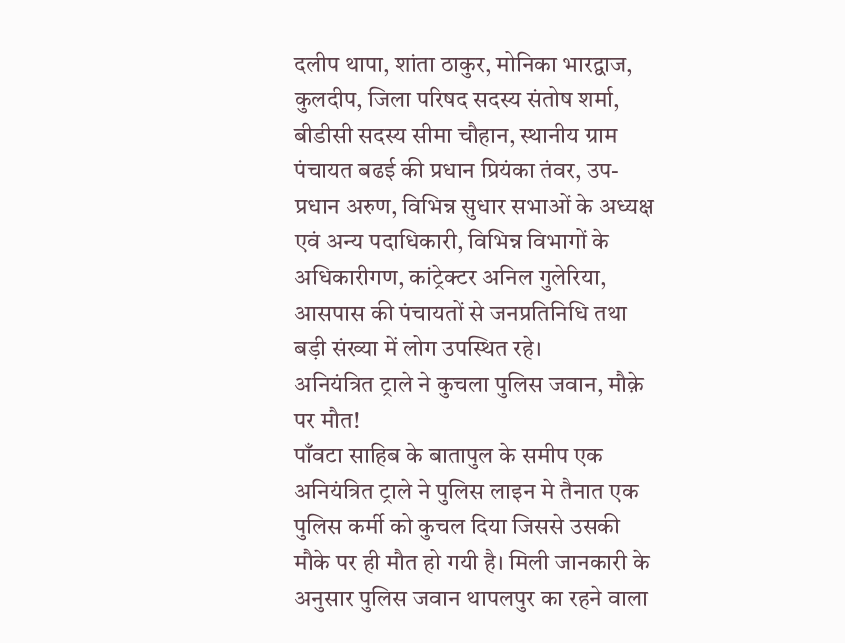दलीप थापा, शांता ठाकुर, मोनिका भारद्वाज, कुलदीप, जिला परिषद सदस्य संतोष शर्मा, बीडीसी सदस्य सीमा चौहान, स्थानीय ग्राम पंचायत बढई की प्रधान प्रियंका तंवर, उप-प्रधान अरुण, विभिन्न सुधार सभाओं के अध्यक्ष एवं अन्य पदाधिकारी, विभिन्न विभागों के अधिकारीगण, कांट्रेक्टर अनिल गुलेरिया, आसपास की पंचायतों से जनप्रतिनिधि तथा बड़ी संख्या में लोग उपस्थित रहे।
अनियंत्रित ट्राले ने कुचला पुलिस जवान, मौक़े पर मौत!
पाँवटा साहिब के बातापुल के समीप एक अनियंत्रित ट्राले ने पुलिस लाइन मे तैनात एक पुलिस कर्मी को कुचल दिया जिससे उसकी मौके पर ही मौत हो गयी है। मिली जानकारी के अनुसार पुलिस जवान थापलपुर का रहने वाला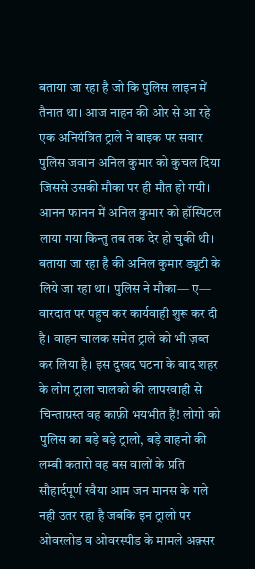बताया जा रहा है जो कि पुलिस लाइन में तैनात था। आज नाहन की ओर से आ रहे एक अनियंत्रित ट्राले ने बाइक पर सवार पुलिस जवान अनिल कुमार को कुचल दिया जिससे उसकी मौका पर ही मौत हो गयी। आनन फानन में अनिल कुमार को हॉस्पिटल लाया गया किन्तु तब तक देर हो चुकी थी। बताया जा रहा है की अनिल कुमार ड्यूटी के लिये जा रहा था। पुलिस ने मौका— ए— वारदात पर पहुच कर कार्यवाही शुरू कर दी है। वाहन चालक समेत ट्राले को भी ज़ब्त कर लिया है। इस दुखद घटना के बाद शहर के लोग ट्राला चालको की लापरवाही से चिन्ताग्रस्त वह काफ़ी भयभीत हैं! लोगो को पुलिस का बड़े बड़े ट्रालो, बड़े वाहनो की लम्बी कतारो वह बस वालों के प्रति सौहार्दपूर्ण रवैया आम जन मानस के गले नही उतर रहा है जबकि इन ट्रालो पर ओवरलोड व ओवरस्पीड के मामले अक़्सर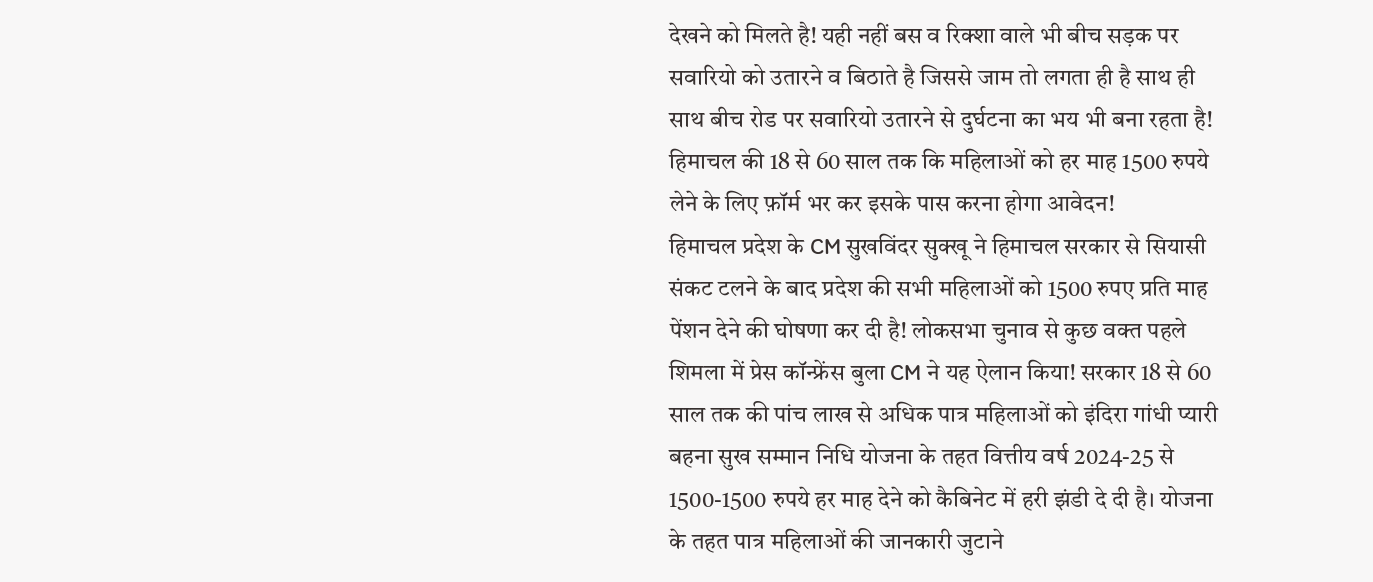देखने को मिलते है! यही नहीं बस व रिक्शा वाले भी बीच सड़क पर सवारियो को उतारने व बिठाते है जिससे जाम तो लगता ही है साथ ही साथ बीच रोड पर सवारियो उतारने से दुर्घटना का भय भी बना रहता है!
हिमाचल की 18 से 60 साल तक कि महिलाओं को हर माह 1500 रुपये लेने के लिए फ़ॉर्म भर कर इसके पास करना होगा आवेदन!
हिमाचल प्रदेश के CM सुखविंदर सुक्खू ने हिमाचल सरकार से सियासी संकट टलने के बाद प्रदेश की सभी महिलाओं को 1500 रुपए प्रति माह पेंशन देने की घोषणा कर दी है! लोकसभा चुनाव से कुछ वक्त पहले शिमला में प्रेस कॉन्फ्रेंस बुला CM ने यह ऐलान किया! सरकार 18 से 60 साल तक की पांच लाख से अधिक पात्र महिलाओं को इंदिरा गांधी प्यारी बहना सुख सम्मान निधि योजना के तहत वित्तीय वर्ष 2024-25 से 1500-1500 रुपये हर माह देने को कैबिनेट में हरी झंडी दे दी है। योजना के तहत पात्र महिलाओं की जानकारी जुटाने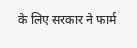के लिए सरकार ने फार्म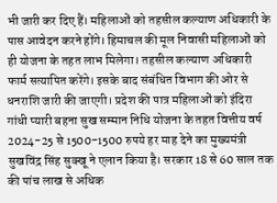भी जारी कर दिए हैं। महिलाओं को तहसील कल्याण अधिकारी के पास आवेदन करने होंगे। हिमाचल की मूल निवासी महिलाओं को ही योजना के तहत लाभ मिलेगा। तहसील कल्याण अधिकारी फार्म सत्यापित करेंगे। इसके बाद संबंधित विभाग की ओर से धनराशि जारी की जाएगी। प्रदेश की पात्र महिलाओं को इंदिरा गांधी प्यारी बहना सुख सम्मान निधि योजना के तहत वित्तीय वर्ष 2024-25 से 1500-1500 रुपये हर माह देने का मुख्यमंत्री सुखविंद्र सिंह सुक्खू ने एलान किया है। सरकार 18 से 60 साल तक की पांच लाख से अधिक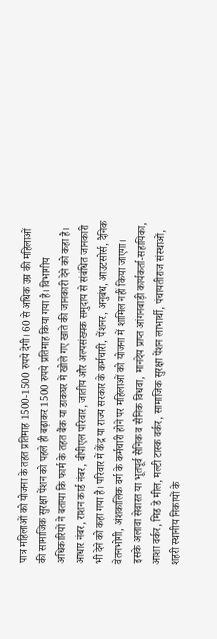पात्र महिलाओं को योजना के तहत प्रतिमाह 1500-1500 रुपये देगी। 60 से अधिक उम्र की महिलाओं की सामाजिक सुरक्षा पेंशन को पहले ही बढ़ाकर 1500 रुपये प्रतिमाह किया गया है। विभागीय अधिकारियों ने बताया कि फार्म के तहत बैंक या डाकघर में खोले गए खाते की जानकारी देने को कहा है। आधार नंबर, राशन कार्ड नंबर, बीपीएल परिवार, जातीय और अल्पसंख्यक समुदाय से संबंधित जानकारी भी देने को कहा गया है। परिवार में केंद्र या राज्य सरकार के कर्मचारी, पेंशनर, अनुबंध, आउटसोर्स, दैनिक वेतनभोगी, अंशकालिक वर्ग के कर्मचारी होने पर महिलाओं को योजना में शामिल नहीं किया जाएगा। इसके अलावा सेवारत या भूतपूर्व सैनिक व सैनिक विधवा, मानदेय प्राप्त आंगनबाड़ी कार्यकर्ता-सहायिका, आशा वर्कर, मिड डे मील, मल्टी टास्क वर्कर, सामाजिक सुरक्षा पेंशन लाभार्थी, पंचायतीराज संस्थाओं, शहरी स्थानीय निकायों के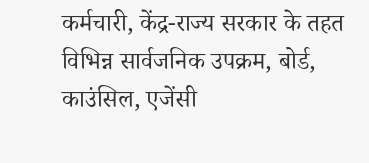कर्मचारी, केंद्र-राज्य सरकार के तहत विभिन्न सार्वजनिक उपक्रम, बोर्ड, काउंसिल, एजेंसी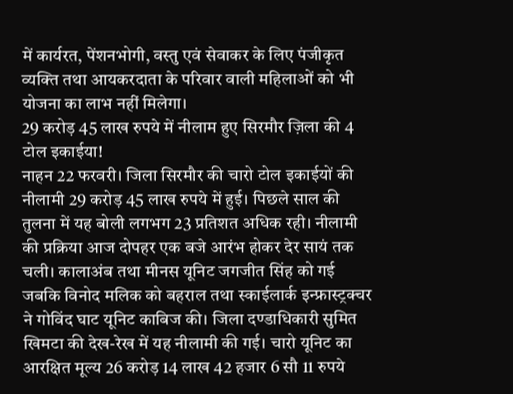में कार्यरत, पेंशनभोगी, वस्तु एवं सेवाकर के लिए पंजीकृत व्यक्ति तथा आयकरदाता के परिवार वाली महिलाओं को भी योजना का लाभ नहीं मिलेगा।
29 करोड़ 45 लाख रुपये में नीलाम हुए सिरमौर ज़िला की 4 टोल इकाईया!
नाहन 22 फरवरी। जिला सिरमौर की चारो टोल इकाईयों की नीलामी 29 करोड़ 45 लाख रुपये में हुई। पिछले साल की तुलना में यह बोली लगभग 23 प्रतिशत अधिक रही। नीलामी की प्रक्रिया आज दोपहर एक बजे आरंभ होकर देर सायं तक चली। कालाअंब तथा मीनस यूनिट जगजीत सिंह को गई जबकि विनोद मलिक को बहराल तथा स्काईलार्क इन्फ्रास्ट्रक्चर ने गोविंद घाट यूनिट काबिज की। जिला दण्डाधिकारी सुमित खिमटा की देख-रेख में यह नीलामी की गई। चारो यूनिट का आरक्षित मूल्य 26 करोड़ 14 लाख 42 हजार 6 सौ 11 रुपये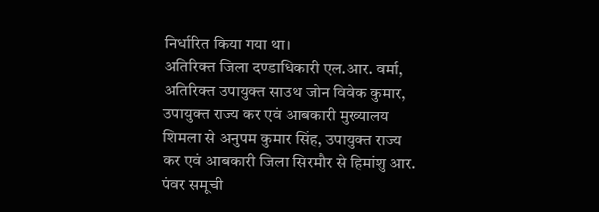निर्धारित किया गया था।
अतिरिक्त जिला दण्डाधिकारी एल.आर. वर्मा, अतिरिक्त उपायुक्त साउथ जोन विवेक कुमार, उपायुक्त राज्य कर एवं आबकारी मुख्यालय शिमला से अनुपम कुमार सिंह, उपायुक्त राज्य कर एवं आबकारी जिला सिरमौर से हिमांशु आर. पंवर समूची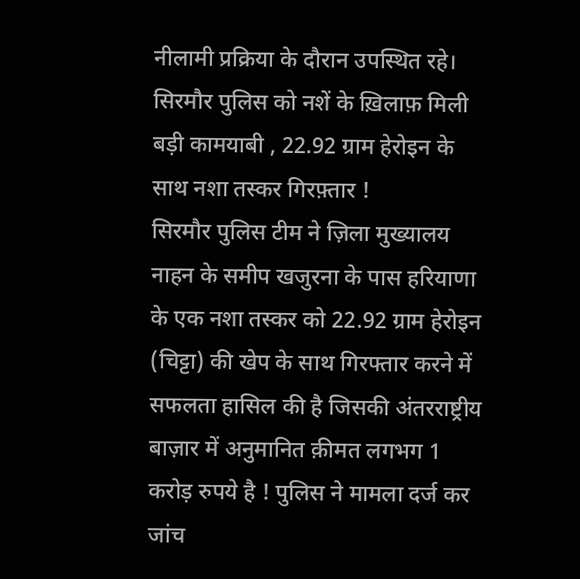नीलामी प्रक्रिया के दौरान उपस्थित रहे।
सिरमौर पुलिस को नशें के ख़िलाफ़ मिली बड़ी कामयाबी , 22.92 ग्राम हेरोइन के साथ नशा तस्कर गिरफ़्तार !
सिरमौर पुलिस टीम ने ज़िला मुख्यालय नाहन के समीप खजुरना के पास हरियाणा के एक नशा तस्कर को 22.92 ग्राम हेरोइन (चिट्टा) की खेप के साथ गिरफ्तार करने में सफलता हासिल की है जिसकी अंतरराष्ट्रीय बाज़ार में अनुमानित क़ीमत लगभग 1 करोड़ रुपये है ! पुलिस ने मामला दर्ज कर जांच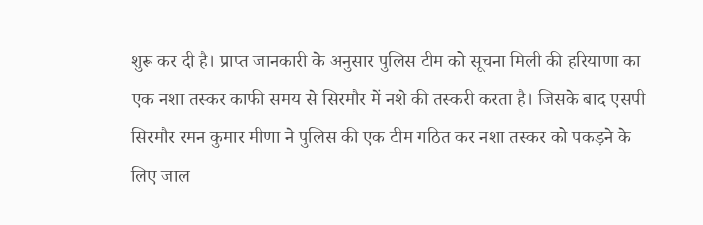शुरू कर दी है। प्राप्त जानकारी के अनुसार पुलिस टीम को सूचना मिली की हरियाणा का एक नशा तस्कर काफी समय से सिरमौर में नशे की तस्करी करता है। जिसके बाद एसपी सिरमौर रमन कुमार मीणा ने पुलिस की एक टीम गठित कर नशा तस्कर को पकड़ने के लिए जाल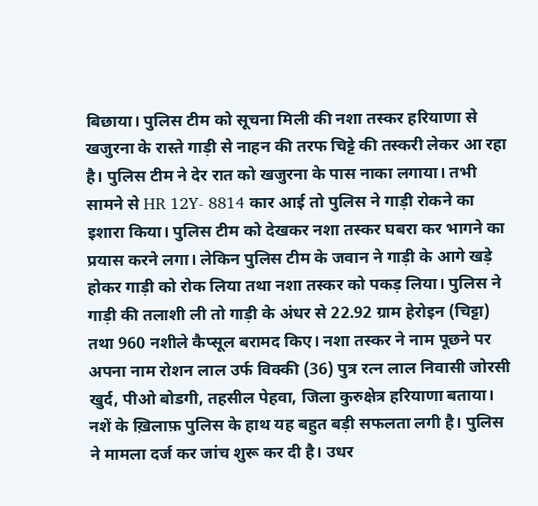बिछाया। पुलिस टीम को सूचना मिली की नशा तस्कर हरियाणा से खजुरना के रास्ते गाड़ी से नाहन की तरफ चिट्टे की तस्करी लेकर आ रहा है। पुलिस टीम ने देर रात को खजुरना के पास नाका लगाया। तभी सामने से HR 12Y- 8814 कार आई तो पुलिस ने गाड़ी रोकने का इशारा किया। पुलिस टीम को देखकर नशा तस्कर घबरा कर भागने का प्रयास करने लगा। लेकिन पुलिस टीम के जवान ने गाड़ी के आगे खड़े होकर गाड़ी को रोक लिया तथा नशा तस्कर को पकड़ लिया। पुलिस ने गाड़ी की तलाशी ली तो गाड़ी के अंधर से 22.92 ग्राम हेरोइन (चिट्टा) तथा 960 नशीले कैप्सूल बरामद किए। नशा तस्कर ने नाम पूछने पर अपना नाम रोशन लाल उर्फ विक्की (36) पुत्र रत्न लाल निवासी जोरसी खुर्द, पीओ बोडगी, तहसील पेहवा, जिला कुरुक्षेत्र हरियाणा बताया। नशें के ख़िलाफ़ पुलिस के हाथ यह बहुत बड़ी सफलता लगी है। पुलिस ने मामला दर्ज कर जांच शुरू कर दी है। उधर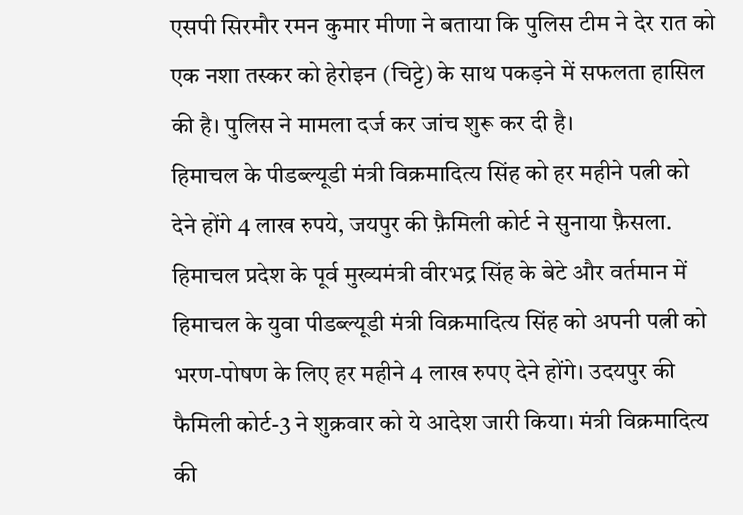एसपी सिरमौर रमन कुमार मीणा ने बताया कि पुलिस टीम ने देर रात को एक नशा तस्कर को हेरोइन (चिट्टे) के साथ पकड़ने में सफलता हासिल की है। पुलिस ने मामला दर्ज कर जांच शुरू कर दी है।
हिमाचल के पीडब्ल्यूडी मंत्री विक्रमादित्य सिंह को हर महीने पत्नी को देने होंगे 4 लाख रुपये, जयपुर की फ़ैमिली कोर्ट ने सुनाया फ़ैसला.
हिमाचल प्रदेश के पूर्व मुख्यमंत्री वीरभद्र सिंह के बेटे और वर्तमान में हिमाचल के युवा पीडब्ल्यूडी मंत्री विक्रमादित्य सिंह को अपनी पत्नी को भरण-पोषण के लिए हर महीने 4 लाख रुपए देने होंगे। उदयपुर की फैमिली कोर्ट-3 ने शुक्रवार को ये आदेश जारी किया। मंत्री विक्रमादित्य की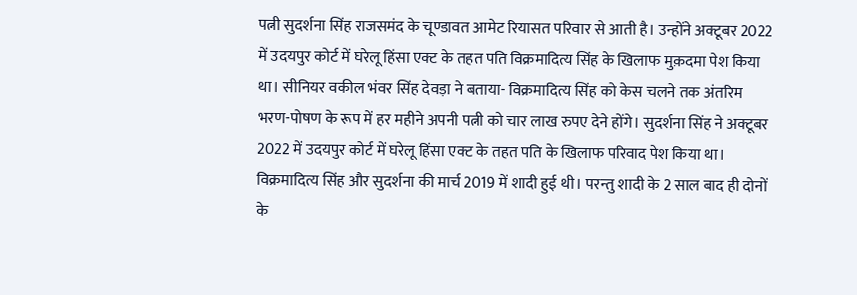पत्नी सुदर्शना सिंह राजसमंद के चूण्डावत आमेट रियासत परिवार से आती है। उन्होंने अक्टूबर 2022 में उदयपुर कोर्ट में घरेलू हिंसा एक्ट के तहत पति विक्रमादित्य सिंह के खिलाफ मुक़दमा पेश किया था। सीनियर वकील भंवर सिंह देवड़ा ने बताया- विक्रमादित्य सिंह को केस चलने तक अंतरिम भरण-पोषण के रूप में हर महीने अपनी पत्नी को चार लाख रुपए देने होंगे। सुदर्शना सिंह ने अक्टूबर 2022 में उदयपुर कोर्ट में घरेलू हिंसा एक्ट के तहत पति के खिलाफ परिवाद पेश किया था। विक्रमादित्य सिंह और सुदर्शना की मार्च 2019 में शादी हुई थी। परन्तु शादी के 2 साल बाद ही दोनों के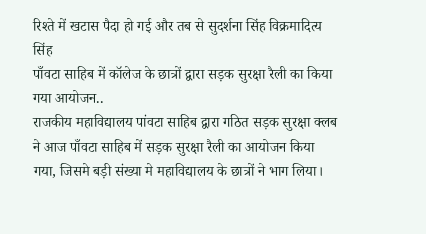रिश्ते में खटास पैदा हो गई और तब से सुदर्शना सिंह विक्रमादित्य सिंह
पाँवटा साहिब में कॉलेज के छात्रों द्वारा सड़क सुरक्षा रैली का किया गया आयोजन..
राजकीय महाविद्यालय पांवटा साहिब द्वारा गठित सड़क सुरक्षा क्लब ने आज पाँवटा साहिब में सड़क सुरक्षा रैली का आयोजन किया गया, जिसमे बड़ी संख्या मे महाविद्यालय के छात्रों ने भाग लिया।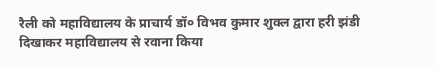रैली को महाविद्यालय के प्राचार्य डॉ० विभव कुमार शुक्ल द्वारा हरी झंडी दिखाकर महाविद्यालय से रवाना किया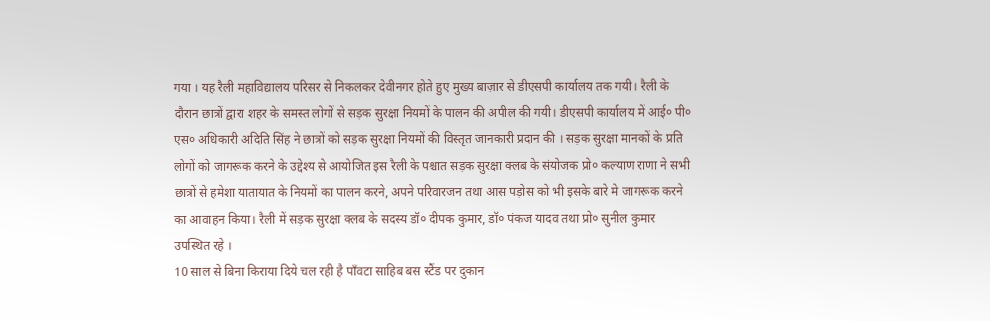गया । यह रैली महाविद्यालय परिसर से निकलकर देवीनगर होते हुए मुख्य बाज़ार से डीएसपी कार्यालय तक गयी। रैली के दौरान छात्रों द्वारा शहर के समस्त लोगों से सड़क सुरक्षा नियमों के पालन की अपील की गयी। डीएसपी कार्यालय में आई० पी० एस० अधिकारी अदिति सिंह ने छात्रों को सड़क सुरक्षा नियमों की विस्तृत जानकारी प्रदान की । सड़क सुरक्षा मानकों के प्रति लोगों को जागरूक करने के उद्देश्य से आयोजित इस रैली के पश्चात सड़क सुरक्षा क्लब के संयोजक प्रो० कल्याण राणा ने सभी छात्रों से हमेशा यातायात के नियमों का पालन करने, अपने परिवारजन तथा आस पड़ोस को भी इसके बारे मे जागरूक करने का आवाहन किया। रैली में सड़क सुरक्षा क्लब के सदस्य डॉ० दीपक कुमार, डॉ० पंकज यादव तथा प्रो० सुनील कुमार उपस्थित रहे ।
10 साल से बिना किराया दिये चल रही है पाँवटा साहिब बस स्टैंड पर दुकान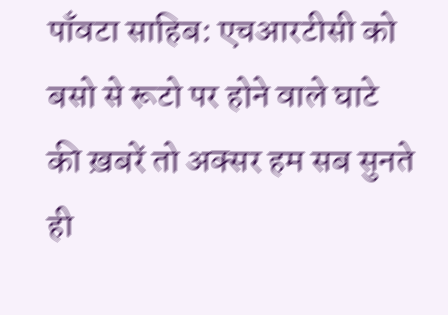पाँवटा साहिब: एचआरटीसी को बसो से रूटो पर होने वाले घाटे की ख़बरें तो अक्सर हम सब सुनते ही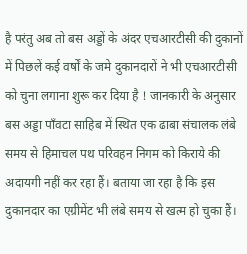है परंतु अब तो बस अड्डों के अंदर एचआरटीसी की दुकानों में पिछलें कई वर्षों के जमे दुकानदारों ने भी एचआरटीसी को चुना लगाना शुरू कर दिया है ! जानकारी के अनुसार बस अड्डा पाँवटा साहिब में स्थित एक ढाबा संचालक लंबे समय से हिमाचल पथ परिवहन निगम को किराये की अदायगी नहीं कर रहा हैं। बताया जा रहा है कि इस दुकानदार का एग्रीमेंट भी लंबे समय से खत्म हो चुका हैं।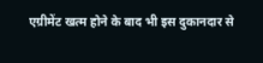एग्रीमेंट खत्म होने के बाद भी इस दुकानदार से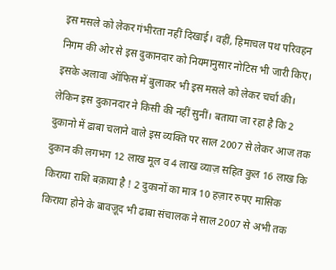इस मसले को लेकर गंभीरता नहीं दिखाई। वहीं, हिमाचल पथ परिवहन निगम की ओर से इस दुकानदार को नियमानुसार नोटिस भी जारी किए। इसके अलावा ऑफिस में बुलाकर भी इस मसले को लेकर चर्चा की। लेकिन इस दुकानदार ने किसी की नहीं सुनीं। बताया जा रहा है कि 2 दुकानो में ढाबा चलाने वाले इस व्यक्ति पर साल 2007 से लेकर आज तक दुकान की लगभग 12 लाख मूल व 4 लाख व्याज़ सहित कुल 16 लाख कि किराया राशि बक़ाया है ! 2 दुकानों का मात्र 10 हज़ार रुपए मासिक किराया होने के बावज़ूद भी ढाबा संचालक ने साल 2007 से अभी तक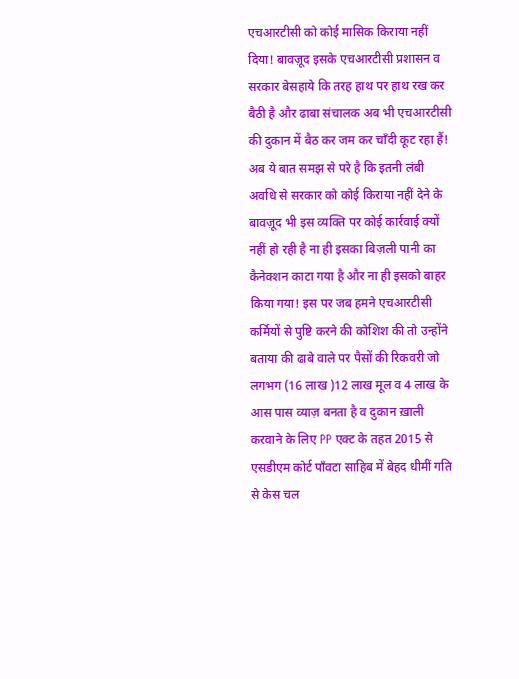एचआरटीसी को कोई मासिक किराया नहीं दिया! बावज़ूद इसके एचआरटीसी प्रशासन व सरकार बेसहाये कि तरह हाथ पर हाथ रख कर बैठी है और ढाबा संचालक अब भी एचआरटीसी की दुकान में बैठ कर जम कर चाँदी कूट रहा हैं! अब ये बात समझ से परे है कि इतनी लंबी अवधि से सरकार को कोई किराया नहीं देने के बावज़ूद भी इस व्यक्ति पर कोई कार्रवाई क्यों नहीं हो रही है ना ही इसका बिज़ली पानी का कैनेक्शन काटा गया है और ना ही इसको बाहर किया गया! इस पर जब हमने एचआरटीसी कर्मियों से पुष्टि करने की कोशिश की तो उन्होंने बताया की ढाबे वाले पर पैसों की रिकवरी जो लगभग (16 लाख )12 लाख मूल व 4 लाख के आस पास व्याज़ बनता है व दुकान ख़ाली करवाने के लिए PP एक्ट के तहत 2015 से एसडीएम कोर्ट पाँवटा साहिब में बेहद धीमीं गति से केस चल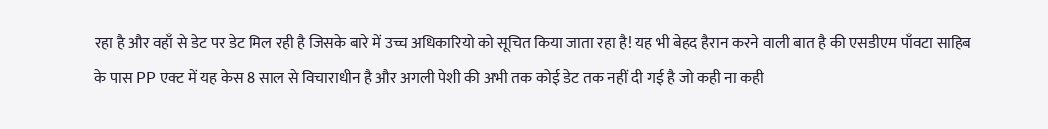रहा है और वहाँ से डेट पर डेट मिल रही है जिसके बारे में उच्च अधिकारियो को सूचित किया जाता रहा है! यह भी बेहद हैरान करने वाली बात है की एसडीएम पाँवटा साहिब के पास PP एक्ट में यह केस 8 साल से विचाराधीन है और अगली पेशी की अभी तक कोई डेट तक नहीं दी गई है जो कही ना कही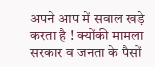अपने आप में सवाल खड़े करता है ! क्योंकी मामला सरकार व जनता के पैसों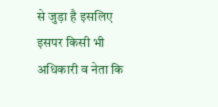से जुड़ा है इसलिए इसपर किसी भी अधिकारी व नेता कि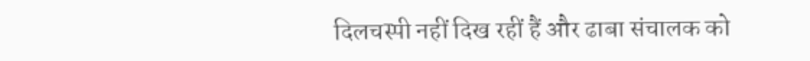दिलचस्पी नहीं दिख रहीं हैं और ढाबा संचालक को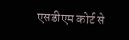एसडीएम कोर्ट से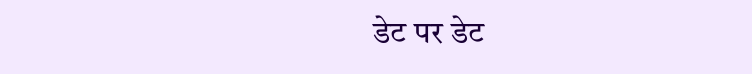डेट पर डेट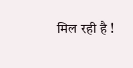मिल रही है !